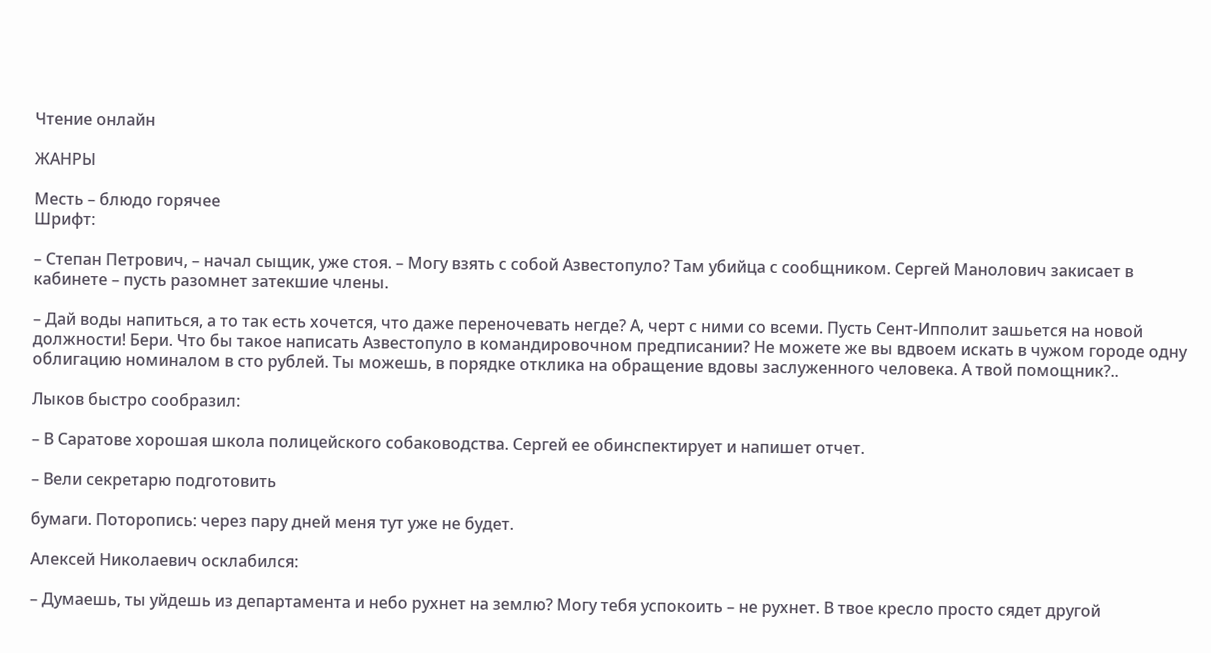Чтение онлайн

ЖАНРЫ

Месть – блюдо горячее
Шрифт:

– Степан Петрович, – начал сыщик, уже стоя. – Могу взять с собой Азвестопуло? Там убийца с сообщником. Сергей Манолович закисает в кабинете – пусть разомнет затекшие члены.

– Дай воды напиться, а то так есть хочется, что даже переночевать негде? А, черт с ними со всеми. Пусть Сент-Ипполит зашьется на новой должности! Бери. Что бы такое написать Азвестопуло в командировочном предписании? Не можете же вы вдвоем искать в чужом городе одну облигацию номиналом в сто рублей. Ты можешь, в порядке отклика на обращение вдовы заслуженного человека. А твой помощник?..

Лыков быстро сообразил:

– В Саратове хорошая школа полицейского собаководства. Сергей ее обинспектирует и напишет отчет.

– Вели секретарю подготовить

бумаги. Поторопись: через пару дней меня тут уже не будет.

Алексей Николаевич осклабился:

– Думаешь, ты уйдешь из департамента и небо рухнет на землю? Могу тебя успокоить – не рухнет. В твое кресло просто сядет другой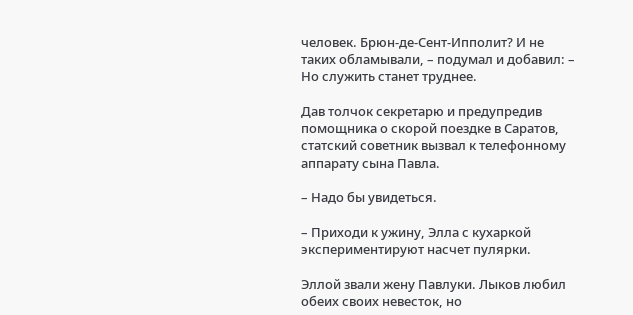человек. Брюн-де-Сент-Ипполит? И не таких обламывали, – подумал и добавил: – Но служить станет труднее.

Дав толчок секретарю и предупредив помощника о скорой поездке в Саратов, статский советник вызвал к телефонному аппарату сына Павла.

– Надо бы увидеться.

– Приходи к ужину, Элла с кухаркой экспериментируют насчет пулярки.

Эллой звали жену Павлуки. Лыков любил обеих своих невесток, но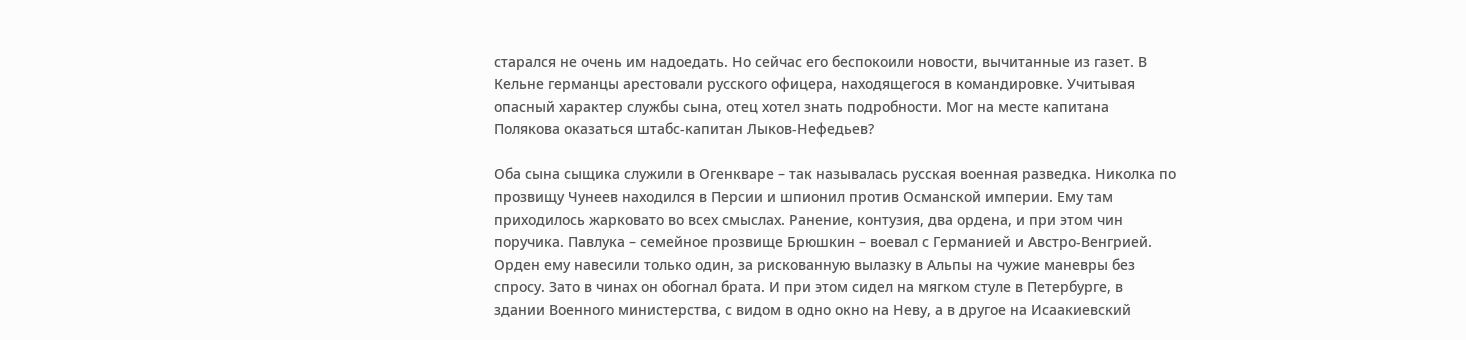старался не очень им надоедать. Но сейчас его беспокоили новости, вычитанные из газет. В Кельне германцы арестовали русского офицера, находящегося в командировке. Учитывая опасный характер службы сына, отец хотел знать подробности. Мог на месте капитана Полякова оказаться штабс-капитан Лыков-Нефедьев?

Оба сына сыщика служили в Огенкваре – так называлась русская военная разведка. Николка по прозвищу Чунеев находился в Персии и шпионил против Османской империи. Ему там приходилось жарковато во всех смыслах. Ранение, контузия, два ордена, и при этом чин поручика. Павлука – семейное прозвище Брюшкин – воевал с Германией и Австро-Венгрией. Орден ему навесили только один, за рискованную вылазку в Альпы на чужие маневры без спросу. Зато в чинах он обогнал брата. И при этом сидел на мягком стуле в Петербурге, в здании Военного министерства, с видом в одно окно на Неву, а в другое на Исаакиевский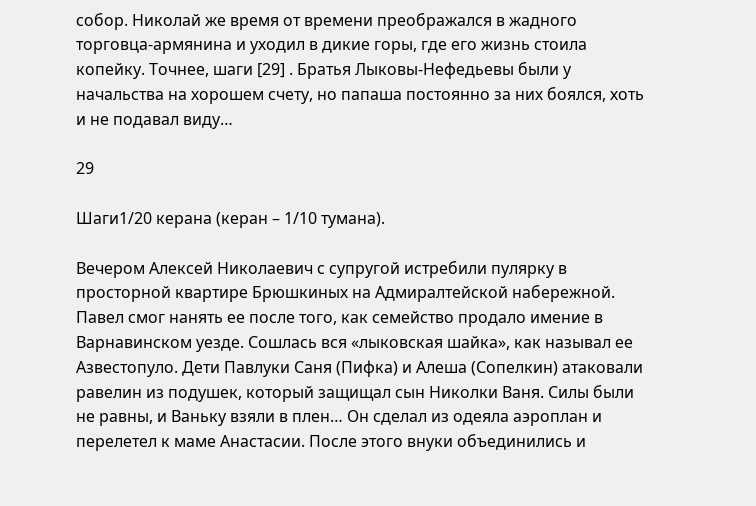собор. Николай же время от времени преображался в жадного торговца-армянина и уходил в дикие горы, где его жизнь стоила копейку. Точнее, шаги [29] . Братья Лыковы-Нефедьевы были у начальства на хорошем счету, но папаша постоянно за них боялся, хоть и не подавал виду…

29

Шаги1/20 керана (керан – 1/10 тумана).

Вечером Алексей Николаевич с супругой истребили пулярку в просторной квартире Брюшкиных на Адмиралтейской набережной. Павел смог нанять ее после того, как семейство продало имение в Варнавинском уезде. Сошлась вся «лыковская шайка», как называл ее Азвестопуло. Дети Павлуки Саня (Пифка) и Алеша (Сопелкин) атаковали равелин из подушек, который защищал сын Николки Ваня. Силы были не равны, и Ваньку взяли в плен… Он сделал из одеяла аэроплан и перелетел к маме Анастасии. После этого внуки объединились и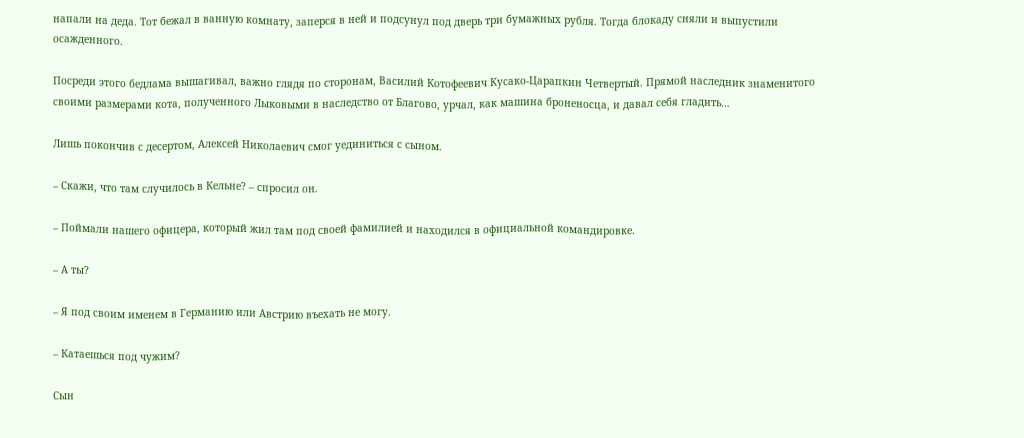напали на деда. Тот бежал в ванную комнату, заперся в ней и подсунул под дверь три бумажных рубля. Тогда блокаду сняли и выпустили осажденного.

Посреди этого бедлама вышагивал, важно глядя по сторонам, Василий Котофеевич Кусако-Царапкин Четвертый. Прямой наследник знаменитого своими размерами кота, полученного Лыковыми в наследство от Благово, урчал, как машина броненосца, и давал себя гладить…

Лишь покончив с десертом, Алексей Николаевич смог уединиться с сыном.

– Скажи, что там случилось в Кельне? – спросил он.

– Поймали нашего офицера, который жил там под своей фамилией и находился в официальной командировке.

– А ты?

– Я под своим именем в Германию или Австрию въехать не могу.

– Катаешься под чужим?

Сын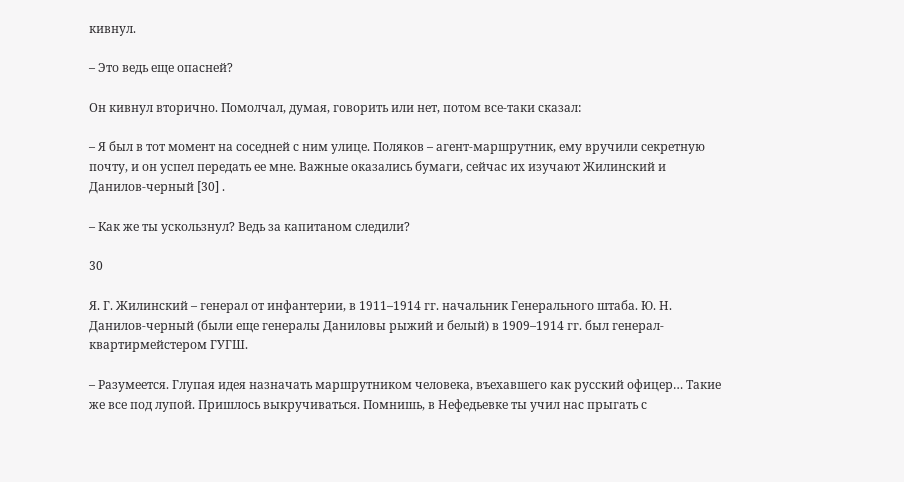кивнул.

– Это ведь еще опасней?

Он кивнул вторично. Помолчал, думая, говорить или нет, потом все-таки сказал:

– Я был в тот момент на соседней с ним улице. Поляков – агент-маршрутник, ему вручили секретную почту, и он успел передать ее мне. Важные оказались бумаги, сейчас их изучают Жилинский и Данилов-черный [30] .

– Как же ты ускользнул? Ведь за капитаном следили?

30

Я. Г. Жилинский – генерал от инфантерии, в 1911–1914 гг. начальник Генерального штаба. Ю. Н. Данилов-черный (были еще генералы Даниловы рыжий и белый) в 1909–1914 гг. был генерал-квартирмейстером ГУГШ.

– Разумеется. Глупая идея назначать маршрутником человека, въехавшего как русский офицер… Такие же все под лупой. Пришлось выкручиваться. Помнишь, в Нефедьевке ты учил нас прыгать с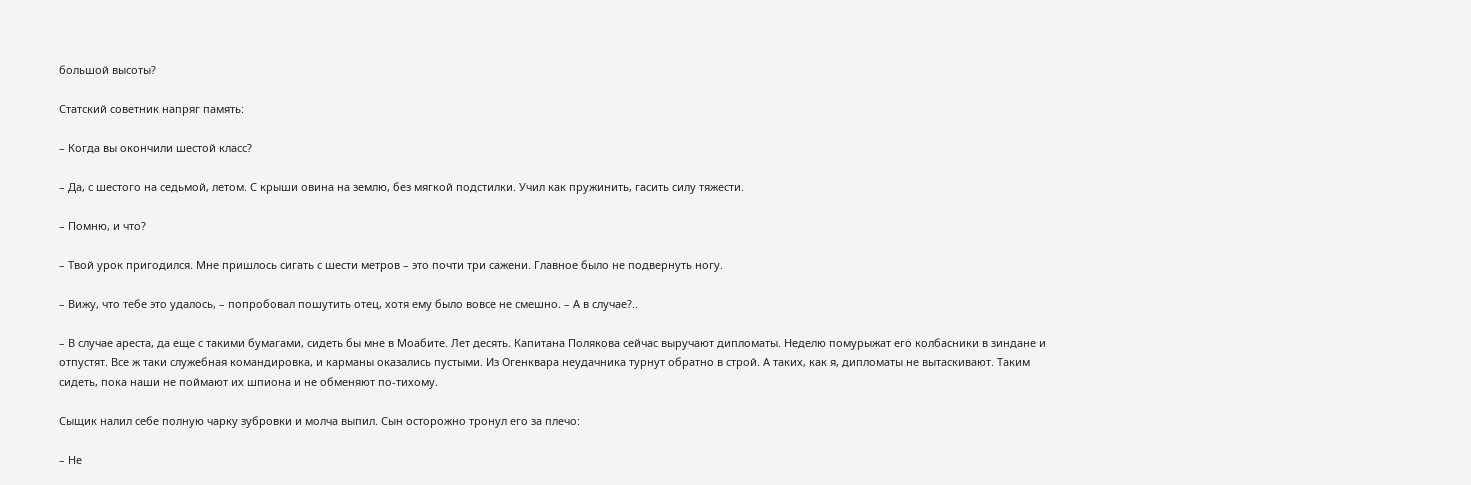большой высоты?

Статский советник напряг память:

– Когда вы окончили шестой класс?

– Да, с шестого на седьмой, летом. С крыши овина на землю, без мягкой подстилки. Учил как пружинить, гасить силу тяжести.

– Помню, и что?

– Твой урок пригодился. Мне пришлось сигать с шести метров – это почти три сажени. Главное было не подвернуть ногу.

– Вижу, что тебе это удалось, – попробовал пошутить отец, хотя ему было вовсе не смешно. – А в случае?..

– В случае ареста, да еще с такими бумагами, сидеть бы мне в Моабите. Лет десять. Капитана Полякова сейчас выручают дипломаты. Неделю помурыжат его колбасники в зиндане и отпустят. Все ж таки служебная командировка, и карманы оказались пустыми. Из Огенквара неудачника турнут обратно в строй. А таких, как я, дипломаты не вытаскивают. Таким сидеть, пока наши не поймают их шпиона и не обменяют по-тихому.

Сыщик налил себе полную чарку зубровки и молча выпил. Сын осторожно тронул его за плечо:

– Не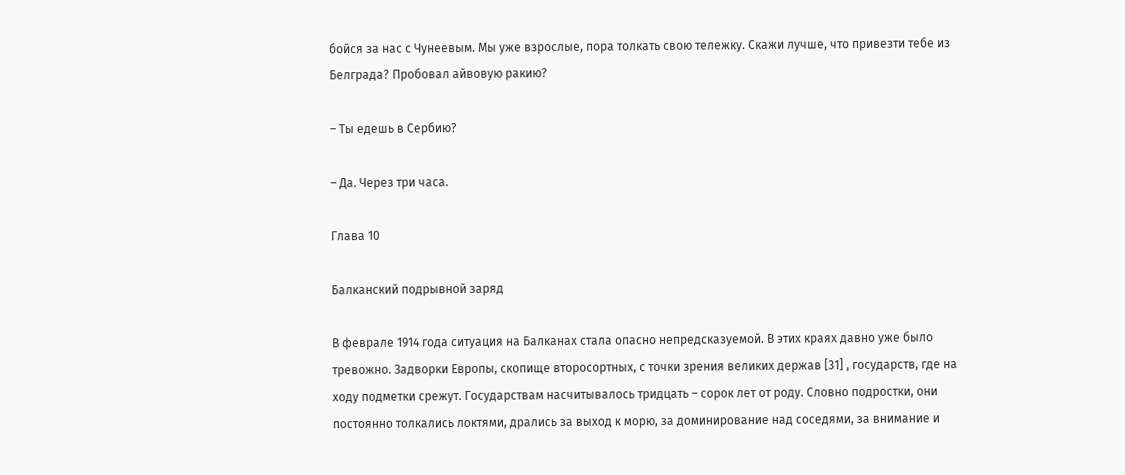бойся за нас с Чунеевым. Мы уже взрослые, пора толкать свою тележку. Скажи лучше, что привезти тебе из Белграда? Пробовал айвовую ракию?

– Ты едешь в Сербию?

– Да. Через три часа.

Глава 10

Балканский подрывной заряд

В феврале 1914 года ситуация на Балканах стала опасно непредсказуемой. В этих краях давно уже было тревожно. Задворки Европы, скопище второсортных, с точки зрения великих держав [31] , государств, где на ходу подметки срежут. Государствам насчитывалось тридцать – сорок лет от роду. Словно подростки, они постоянно толкались локтями, дрались за выход к морю, за доминирование над соседями, за внимание и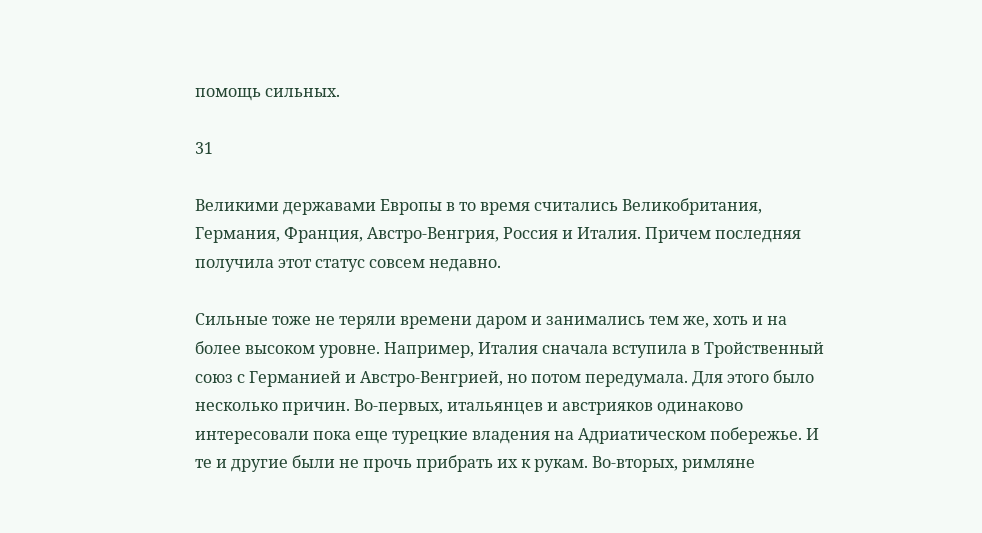помощь сильных.

31

Великими державами Европы в то время считались Великобритания, Германия, Франция, Австро-Венгрия, Россия и Италия. Причем последняя получила этот статус совсем недавно.

Сильные тоже не теряли времени даром и занимались тем же, хоть и на более высоком уровне. Например, Италия сначала вступила в Тройственный союз с Германией и Австро-Венгрией, но потом передумала. Для этого было несколько причин. Во-первых, итальянцев и австрияков одинаково интересовали пока еще турецкие владения на Адриатическом побережье. И те и другие были не прочь прибрать их к рукам. Во-вторых, римляне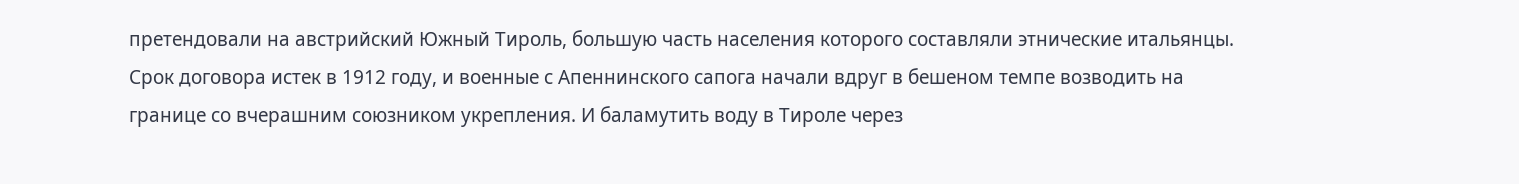претендовали на австрийский Южный Тироль, большую часть населения которого составляли этнические итальянцы. Срок договора истек в 1912 году, и военные с Апеннинского сапога начали вдруг в бешеном темпе возводить на границе со вчерашним союзником укрепления. И баламутить воду в Тироле через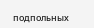подпольных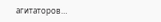агитаторов…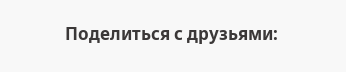Поделиться с друзьями: